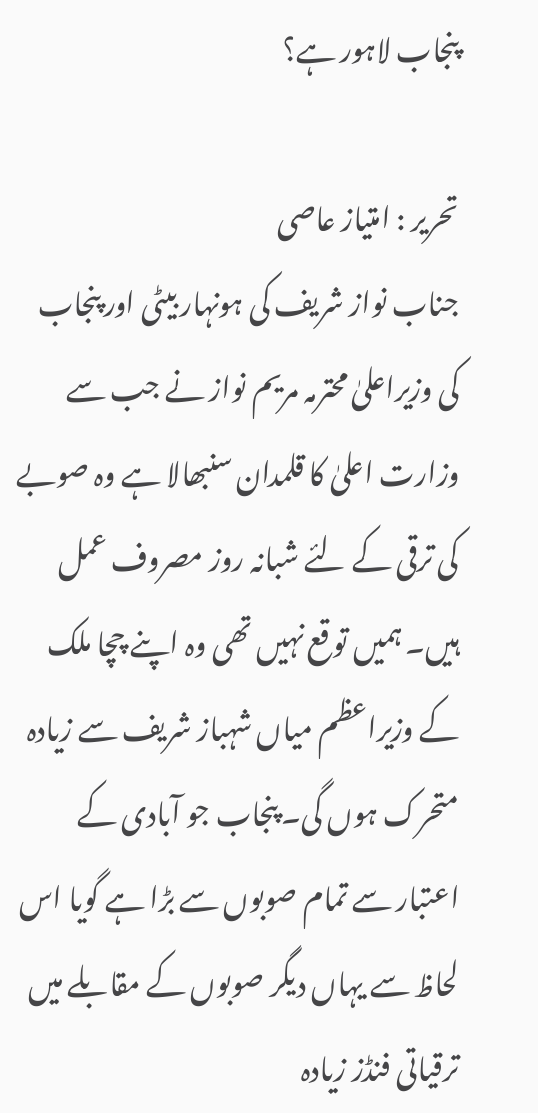پنجاب لاہور ہے؟

تحریر : امتیاز عاصی
جناب نواز شریف کی ہونہار بیٹی اور پنجاب کی وزیراعلیٰ محترمہ مریم نواز نے جب سے وزارت اعلیٰ کا قلمدان سنبھالا ہے وہ صوبے کی ترقی کے لئے شبانہ روز مصروف عمل ہیں۔ ہمیں توقع نہیں تھی وہ اپنے چچا ملک کے وزیراعظم میاں شہباز شریف سے زیادہ متحرک ہوں گی۔ پنجاب جو آبادی کے اعتبار سے تمام صوبوں سے بڑا ہے گویا اس لحاظ سے یہاں دیگر صوبوں کے مقابلے میں ترقیاتی فنڈز زیادہ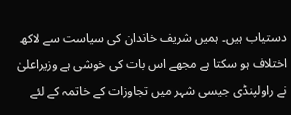دستیاب ہیں۔ ہمیں شریف خاندان کی سیاست سے لاکھ اختلاف ہو سکتا ہے مجھے اس بات کی خوشی ہے وزیراعلیٰ نے راولپنڈی جیسی شہر میں تجاوزات کے خاتمہ کے لئے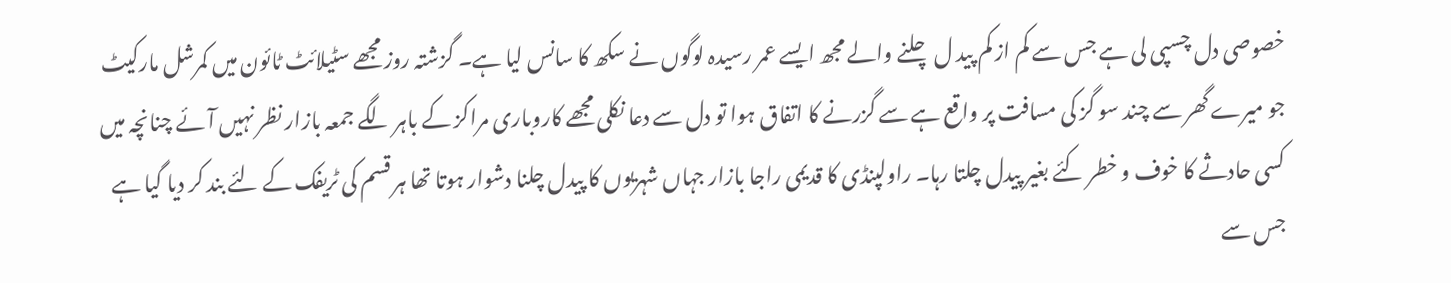خصوصی دل چسپی لی ہے جس سے کم از کم پید ل چلنے والے مجھ ایسے عمر رسیدہ لوگوں نے سکھ کا سانس لیا ہے۔ گزشتہ روز مجھے سٹیلائٹ ٹائون میں کمرشل مارکیٹ جو میرے گھر سے چند سو گز کی مسافت پر واقع ہے سے گزرنے کا اتفاق ہوا تو دل سے دعا نکلی مجھے کاروباری مراکز کے باہر لگے جمعہ بازار نظر نہیں آئے چنانچہ میں کسی حادثے کا خوف و خطر کئے بغیر پیدل چلتا رہا۔ راولپنڈی کا قدیمی راجا بازار جہاں شہریوں کا پیدل چلنا دشوار ہوتا تھا ہر قسم کی ٹریفک کے لئے بند کر دیا گیا ہے جس سے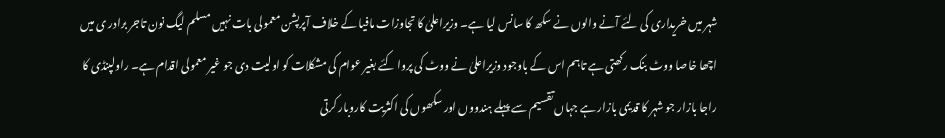شہر میں خریداری کی لئے آنے والوں نے سکھ کا سانس لیا ہے۔ وزیراعلیٰ کا تجاوزات مافیا کے خلاف آپرپشن معمولی بات نہیں مسلم لیگ نون تاجر برادر ی میں اچھا خاصا ووٹ بنک رکھتی ہے تاہم اس کے باوجود وزیراعلیٰ نے ووٹ کی پروا کئے بغیر عوام کی مشکلات کو اولیت دی جو غیر معمولی اقدام ہے۔ راولپنڈی کا راجا بازار جو شہر کا قدیمی بازار ہے جہاں تقسیم سے پہلے ہندووں اور سکھوں کی اکثریت کاروبار کرتی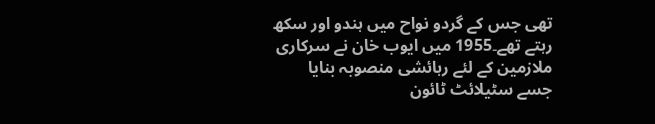تھی جس کے گردو نواح میں ہندو اور سکھ رہتے تھے۔1955 میں ایوب خان نے سرکاری ملازمین کے لئے رہائشی منصوبہ بنایا جسے سٹیلائٹ ٹائون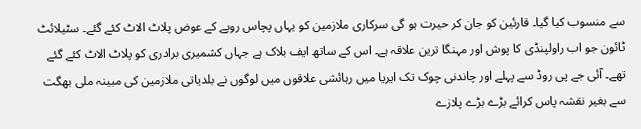سے منسوب کیا گیا۔ قارئین کو جان کر حیرت ہو گی سرکاری ملازمین کو یہاں پچاس روپے کے عوض پلاٹ الاٹ کئے گئے۔ سٹیلائٹ ٹائون جو اب راولپنڈی کا پوش اور مہنگا ترین علاقہ ہے۔ اس کے ساتھ ایف بلاک ہے جہاں کشمیری برادری کو پلاٹ الاٹ کئے گئے تھے۔ آئی جے پی روڈ سے پہلے اور چاندنی چوک تک ایریا میں رہائشی علاقوں میں لوگوں نے بلدیاتی ملازمین کی مبینہ ملی بھگت سے بغیر نقشہ پاس کرائے بڑے بڑے پلازے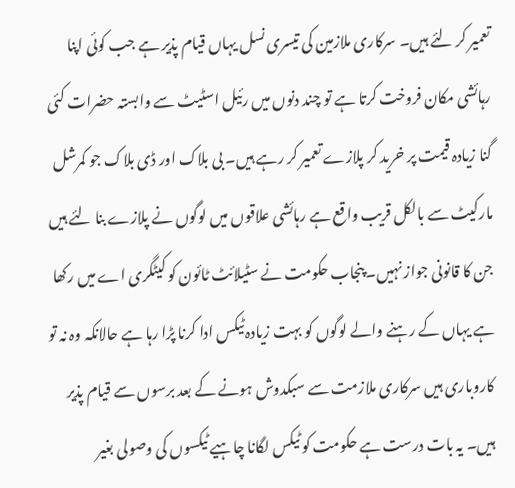تعمیر کر لئے ہیں۔ سرکاری ملازمین کی تیسری نسل یہاں قیام پذیر ہے جب کوئی اپنا رہائشی مکان فروخت کرتا ہے تو چند دنوں میں رئیل اسٹیٹ سے وابستہ حضرات کئی گنا زیادہ قیمت پر خرید کر پلازے تعمیر کر رہے ہیں۔ بی بلاک اور ڈی بلاک جو کمرشل مارکیٹ سے بالکل قریب واقع ہے رہائشی علاقوں میں لوگوں نے پلازے بنا لئے ہیں جن کا قانونی جواز نہیں۔ پنجاب حکومت نے سٹیلائٹ ٹائون کو کیٹگری اے میں رکھا ہے یہاں کے رہنے والے لوگوں کو بہت زیادہ ٹیکس ادا کرنا پڑا رہا ہے حالانکہ وہ نہ تو کاروباری ہیں سرکاری ملازمت سے سبکدوش ہونے کے بعد برسوں سے قیام پذیر ہیں۔ یہ بات درست ہے حکومت کو ٹیکس لگانا چاہیے ٹیکسوں کی وصولی بغیر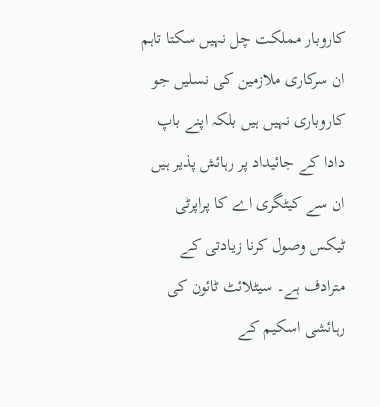کاروبار مملکت چل نہیں سکتا تاہم ان سرکاری ملازمین کی نسلیں جو کاروباری نہیں ہیں بلکہ اپنے باپ دادا کے جائیداد پر رہائش پذیر ہیں ان سے کیٹگری اے کا پراپرٹی ٹیکس وصول کرنا زیادتی کے مترادف ہے۔ سیٹلائٹ ٹائون کی رہائشی اسکیم کے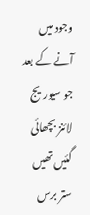وجود میں آنے کے بعد جو سیوریج لائنز بچھائی گئیں تھیں ستر برس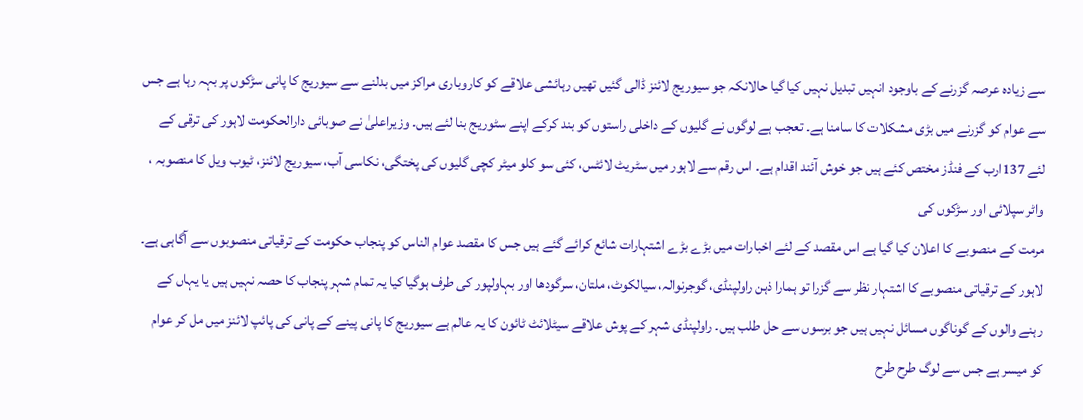سے زیادہ عرصہ گزرنے کے باوجود انہیں تبدیل نہیں کیا گیا حالانکہ جو سیوریج لائنز ڈالی گئیں تھیں رہائشی علاقے کو کاروباری مراکز میں بدلنے سے سیوریج کا پانی سڑکوں پر بہہ رہا ہے جس سے عوام کو گزرنے میں بڑی مشکلات کا سامنا ہے۔ تعجب ہے لوگوں نے گلیوں کے داخلی راستوں کو بند کرکے اپنے سٹوریج بنا لئے ہیں۔ وزیراعلیٰ نے صوبائی دارالحکومت لاہور کی ترقی کے لئے 137ارب کے فنڈز مختص کئے ہیں جو خوش آئند اقدام ہے۔ اس رقم سے لاہور میں سٹریٹ لائٹس، کئی سو کلو میٹر کچی گلیوں کی پختگی، نکاسی آب، سیوریج لائنز، ٹیوب ویل کا منصوبہ ، واٹر سپلائی اور سڑکوں کی
مرمت کے منصوبے کا اعلان کیا گیا ہے اس مقصد کے لئے اخبارات میں بڑے بڑے اشتہارات شائع کرائے گئے ہیں جس کا مقصد عوام الناس کو پنجاب حکومت کے ترقیاتی منصوبوں سے آگاہی ہے۔ لاہور کے ترقیاتی منصوبے کا اشتہار نظر سے گزرا تو ہمارا ذہن راولپنڈی، گوجرنوالہ، سیالکوٹ، ملتان، سرگودھا اور بہاولپور کی طرف ہوگیا کیا یہ تمام شہر پنجاب کا حصہ نہیں ہیں یا یہاں کے رہنے والوں کے گوناگوں مسائل نہیں ہیں جو برسوں سے حل طلب ہیں۔ راولپنڈی شہر کے پوش علاقے سیٹلائٹ ٹائون کا یہ عالم ہے سیوریج کا پانی پینے کے پانی کی پائپ لائنز میں مل کر عوام کو میسر ہے جس سے لوگ طرح طرح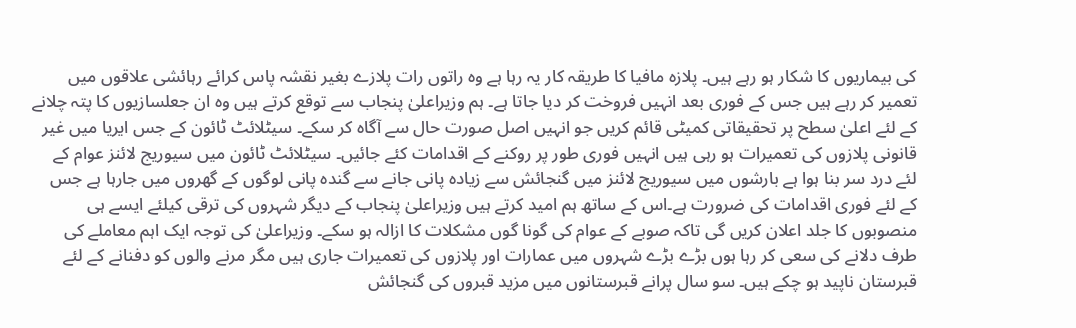کی بیماریوں کا شکار ہو رہے ہیں۔ پلازہ مافیا کا طریقہ کار یہ رہا ہے وہ راتوں رات پلازے بغیر نقشہ پاس کرائے رہائشی علاقوں میں تعمیر کر رہے ہیں جس کے فوری بعد انہیں فروخت کر دیا جاتا ہے۔ ہم وزیراعلیٰ پنجاب سے توقع کرتے ہیں وہ ان جعلسازیوں کا پتہ چلانے کے لئے اعلیٰ سطح پر تحقیقاتی کمیٹی قائم کریں جو انہیں اصل صورت حال سے آگاہ کر سکے۔ سیٹلائٹ ٹائون کے جس ایریا میں غیر قانونی پلازوں کی تعمیرات ہو رہی ہیں انہیں فوری طور پر روکنے کے اقدامات کئے جائیں۔ سیٹلائٹ ٹائون میں سیوریج لائنز عوام کے لئے درد سر بنا ہوا ہے بارشوں میں سیوریج لائنز میں گنجائش سے زیادہ پانی جانے سے گندہ پانی لوگوں کے گھروں میں جارہا ہے جس کے لئے فوری اقدامات کی ضرورت ہے۔اس کے ساتھ ہم امید کرتے ہیں وزیراعلیٰ پنجاب کے دیگر شہروں کی ترقی کیلئے ایسے ہی منصوبوں کا جلد اعلان کریں گی تاکہ صوبے کے عوام کی گونا گوں مشکلات کا ازالہ ہو سکے۔ وزیراعلیٰ کی توجہ ایک اہم معاملے کی طرف دلانے کی سعی کر رہا ہوں بڑے بڑے شہروں میں عمارات اور پلازوں کی تعمیرات جاری ہیں مگر مرنے والوں کو دفنانے کے لئے قبرستان ناپید ہو چکے ہیں۔ سو سال پرانے قبرستانوں میں مزید قبروں کی گنجائش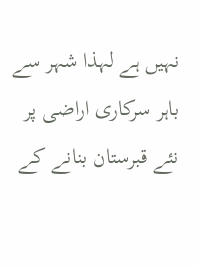نہیں ہے لہذا شہر سے باہر سرکاری اراضی پر نئے قبرستان بنانے کے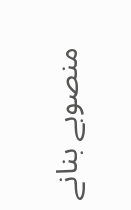منصوبے بنانے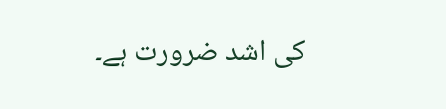کی اشد ضرورت ہے۔